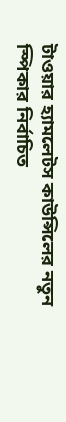টাওয়ার হ্যামলেটস কাউন্সিলের নতুন স্পিকার নির্বাচিত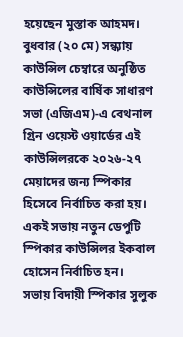হয়েছেন মুস্তাক আহমদ। বুধবার (২০ মে) সন্ধ্যায় কাউন্সিল চেম্বারে অনুষ্ঠিত কাউন্সিলের বার্ষিক সাধারণ সভা (এজিএম)-এ বেথনাল গ্রিন ওয়েস্ট ওয়ার্ডের এই কাউন্সিলরকে ২০২৬-২৭ মেয়াদের জন্য স্পিকার হিসেবে নির্বাচিত করা হয়। একই সভায় নতুন ডেপুটি স্পিকার কাউন্সিলর ইকবাল হোসেন নির্বাচিত হন।
সভায় বিদায়ী স্পিকার সুলুক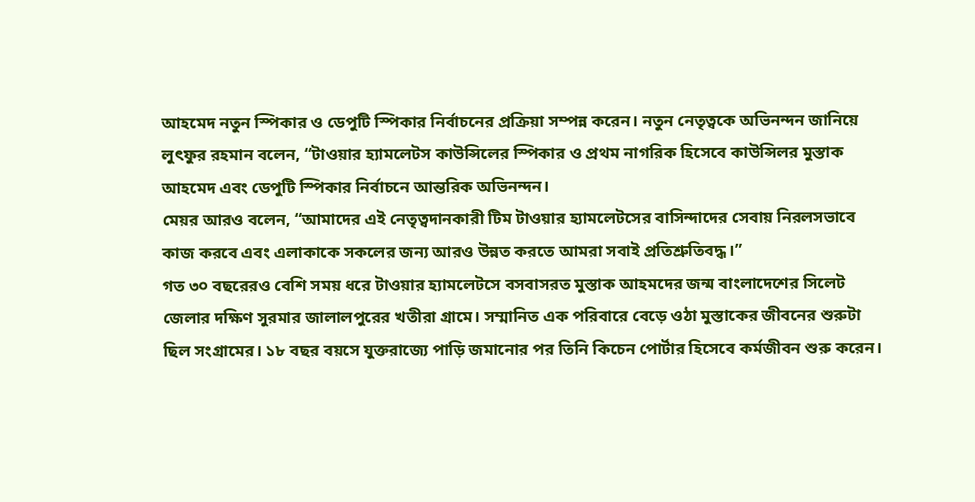আহমেদ নতুন স্পিকার ও ডেপুটি স্পিকার নির্বাচনের প্রক্রিয়া সম্পন্ন করেন। নতুন নেতৃত্বকে অভিনন্দন জানিয়ে লুৎফুর রহমান বলেন, “টাওয়ার হ্যামলেটস কাউন্সিলের স্পিকার ও প্রথম নাগরিক হিসেবে কাউন্সিলর মুস্তাক আহমেদ এবং ডেপুটি স্পিকার নির্বাচনে আন্তরিক অভিনন্দন।
মেয়র আরও বলেন, “আমাদের এই নেতৃত্বদানকারী টিম টাওয়ার হ্যামলেটসের বাসিন্দাদের সেবায় নিরলসভাবে কাজ করবে এবং এলাকাকে সকলের জন্য আরও উন্নত করতে আমরা সবাই প্রতিশ্রুতিবদ্ধ।”
গত ৩০ বছরেরও বেশি সময় ধরে টাওয়ার হ্যামলেটসে বসবাসরত মুস্তাক আহমদের জন্ম বাংলাদেশের সিলেট জেলার দক্ষিণ সুরমার জালালপুরের খতীরা গ্রামে। সম্মানিত এক পরিবারে বেড়ে ওঠা মুস্তাকের জীবনের শুরুটা ছিল সংগ্রামের। ১৮ বছর বয়সে যুক্তরাজ্যে পাড়ি জমানোর পর তিনি কিচেন পোর্টার হিসেবে কর্মজীবন শুরু করেন।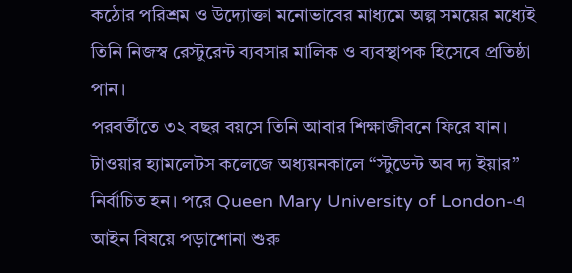কঠোর পরিশ্রম ও উদ্যোক্তা মনোভাবের মাধ্যমে অল্প সময়ের মধ্যেই তিনি নিজস্ব রেস্টুরেন্ট ব্যবসার মালিক ও ব্যবস্থাপক হিসেবে প্রতিষ্ঠা পান।
পরবর্তীতে ৩২ বছর বয়সে তিনি আবার শিক্ষাজীবনে ফিরে যান। টাওয়ার হ্যামলেটস কলেজে অধ্যয়নকালে “স্টুডেন্ট অব দ্য ইয়ার” নির্বাচিত হন। পরে Queen Mary University of London-এ আইন বিষয়ে পড়াশোনা শুরু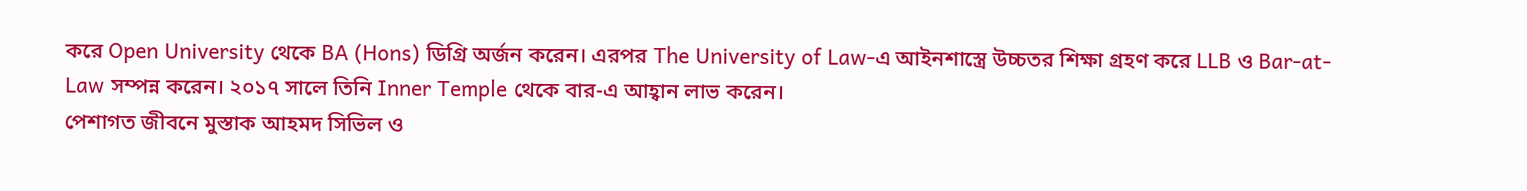করে Open University থেকে BA (Hons) ডিগ্রি অর্জন করেন। এরপর The University of Law-এ আইনশাস্ত্রে উচ্চতর শিক্ষা গ্রহণ করে LLB ও Bar-at-Law সম্পন্ন করেন। ২০১৭ সালে তিনি Inner Temple থেকে বার-এ আহ্বান লাভ করেন।
পেশাগত জীবনে মুস্তাক আহমদ সিভিল ও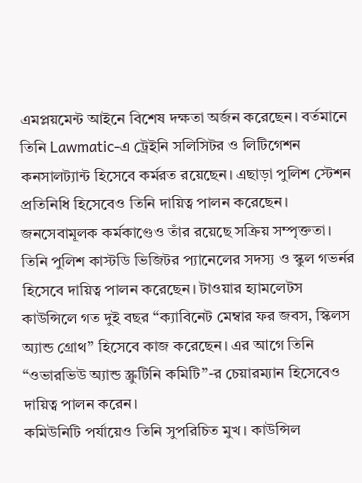এমপ্লয়মেন্ট আইনে বিশেষ দক্ষতা অর্জন করেছেন। বর্তমানে তিনি Lawmatic-এ ট্রেইনি সলিসিটর ও লিটিগেশন কনসালট্যান্ট হিসেবে কর্মরত রয়েছেন। এছাড়া পুলিশ স্টেশন প্রতিনিধি হিসেবেও তিনি দায়িত্ব পালন করেছেন।
জনসেবামূলক কর্মকাণ্ডেও তাঁর রয়েছে সক্রিয় সম্পৃক্ততা। তিনি পুলিশ কাস্টডি ভিজিটর প্যানেলের সদস্য ও স্কুল গভর্নর হিসেবে দায়িত্ব পালন করেছেন। টাওয়ার হ্যামলেটস কাউন্সিলে গত দুই বছর “ক্যাবিনেট মেম্বার ফর জবস, স্কিলস অ্যান্ড গ্রোথ” হিসেবে কাজ করেছেন। এর আগে তিনি “ওভারভিউ অ্যান্ড স্ক্রুটিনি কমিটি”-র চেয়ারম্যান হিসেবেও দায়িত্ব পালন করেন।
কমিউনিটি পর্যায়েও তিনি সুপরিচিত মুখ। কাউন্সিল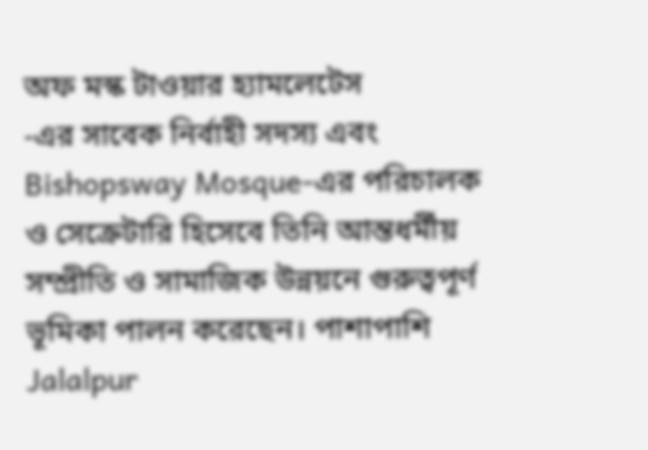অফ মস্ক টাওয়ার হ্যামলেটেস
-এর সাবেক নির্বাহী সদস্য এবং Bishopsway Mosque-এর পরিচালক ও সেক্রেটারি হিসেবে তিনি আন্তধর্মীয় সম্প্রীতি ও সামাজিক উন্নয়নে গুরুত্বপূর্ণ ভূমিকা পালন করেছেন। পাশাপাশি Jalalpur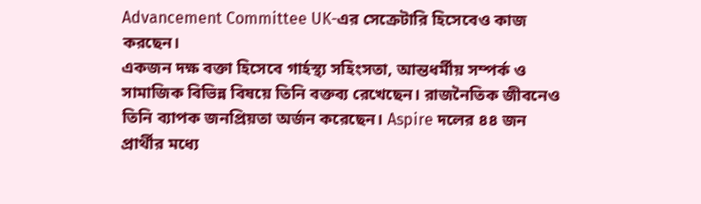Advancement Committee UK-এর সেক্রেটারি হিসেবেও কাজ করছেন।
একজন দক্ষ বক্তা হিসেবে গার্হস্থ্য সহিংসতা, আন্তধর্মীয় সম্পর্ক ও সামাজিক বিভিন্ন বিষয়ে তিনি বক্তব্য রেখেছেন। রাজনৈতিক জীবনেও তিনি ব্যাপক জনপ্রিয়তা অর্জন করেছেন। Aspire দলের ৪৪ জন প্রার্থীর মধ্যে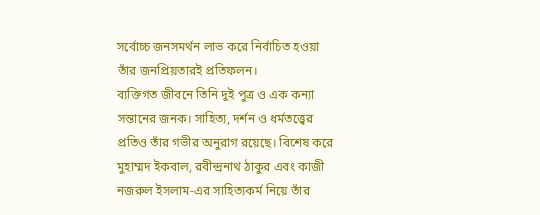সর্বোচ্চ জনসমর্থন লাভ করে নির্বাচিত হওয়া তাঁর জনপ্রিয়তারই প্রতিফলন।
ব্যক্তিগত জীবনে তিনি দুই পুত্র ও এক কন্যা সন্তানের জনক। সাহিত্য, দর্শন ও ধর্মতত্ত্বের প্রতিও তাঁর গভীর অনুরাগ রয়েছে। বিশেষ করে মুহাম্মদ ইকবাল, রবীন্দ্রনাথ ঠাকুর এবং কাজী নজরুল ইসলাম-এর সাহিত্যকর্ম নিয়ে তাঁর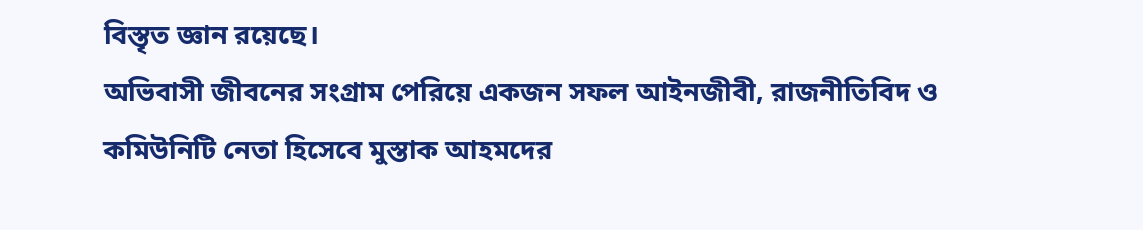বিস্তৃত জ্ঞান রয়েছে।
অভিবাসী জীবনের সংগ্রাম পেরিয়ে একজন সফল আইনজীবী, রাজনীতিবিদ ও কমিউনিটি নেতা হিসেবে মুস্তাক আহমদের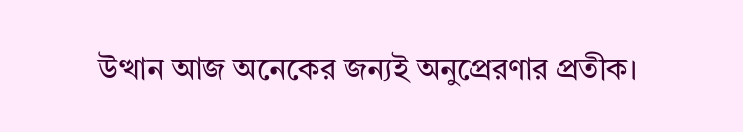উত্থান আজ অনেকের জন্যই অনুপ্রেরণার প্রতীক।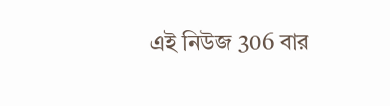এই নিউজ 306 বার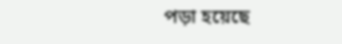পড়া হয়েছে